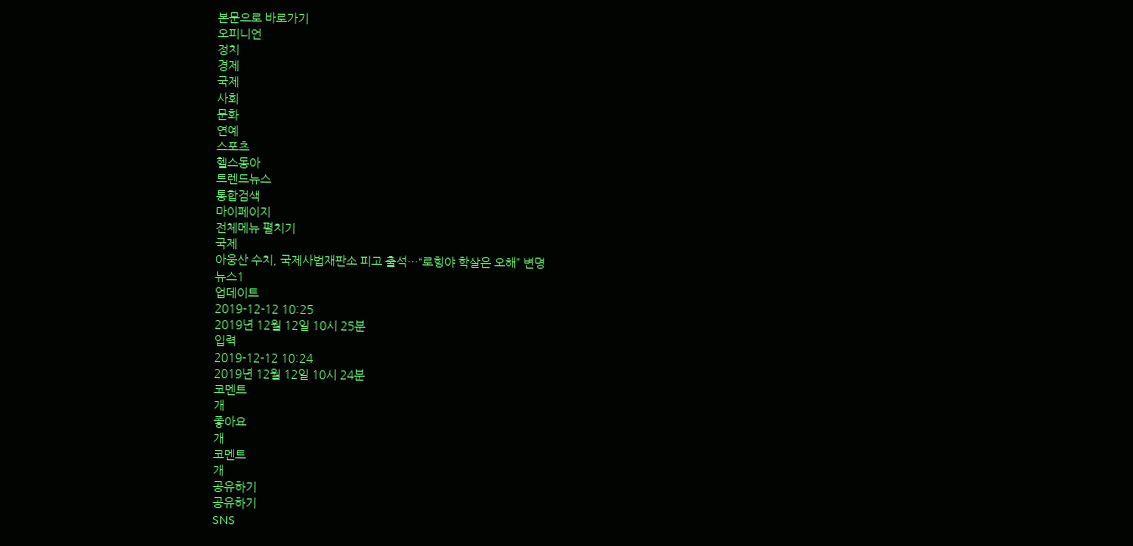본문으로 바로가기
오피니언
정치
경제
국제
사회
문화
연예
스포츠
헬스동아
트렌드뉴스
통합검색
마이페이지
전체메뉴 펼치기
국제
아웅산 수치, 국제사법재판소 피고 출석…“로힝야 학살은 오해” 변명
뉴스1
업데이트
2019-12-12 10:25
2019년 12월 12일 10시 25분
입력
2019-12-12 10:24
2019년 12월 12일 10시 24분
코멘트
개
좋아요
개
코멘트
개
공유하기
공유하기
SNS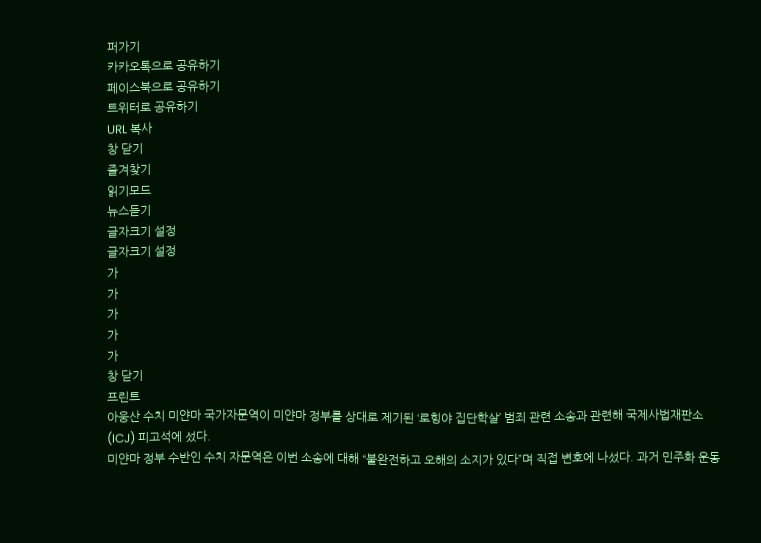퍼가기
카카오톡으로 공유하기
페이스북으로 공유하기
트위터로 공유하기
URL 복사
창 닫기
즐겨찾기
읽기모드
뉴스듣기
글자크기 설정
글자크기 설정
가
가
가
가
가
창 닫기
프린트
아웅산 수치 미얀마 국가자문역이 미얀마 정부를 상대로 제기된 ‘로힝야 집단학살’ 범죄 관련 소송과 관련해 국제사법재판소(ICJ) 피고석에 섰다.
미얀마 정부 수반인 수치 자문역은 이번 소송에 대해 “불완전하고 오해의 소지가 있다”며 직접 변호에 나섰다. 과거 민주화 운동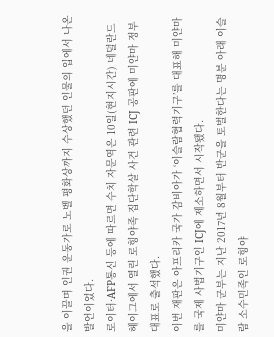을 이끌며 인권 운동가로 노벨 평화상까지 수상했던 인물의 입에서 나온 발언이었다.
로이터·AFP통신 등에 따르면 수치 자문역은 10일(현지시간) 네덜란드 헤이그에서 열린 로힝야족 집단학살 사건 관련 ICJ 공판에 미얀마 정부 대표로 출석했다.
이번 재판은 아프리카 국가 감비아가 ‘이슬람협력기구’를 대표해 미얀마를 국제 사법기구인 ICJ에 제소하면서 시작됐다.
미얀마 군부는 지난 2017년 8월부터 반군을 토벌한다는 명분 아래 이슬람 소수민족인 로힝야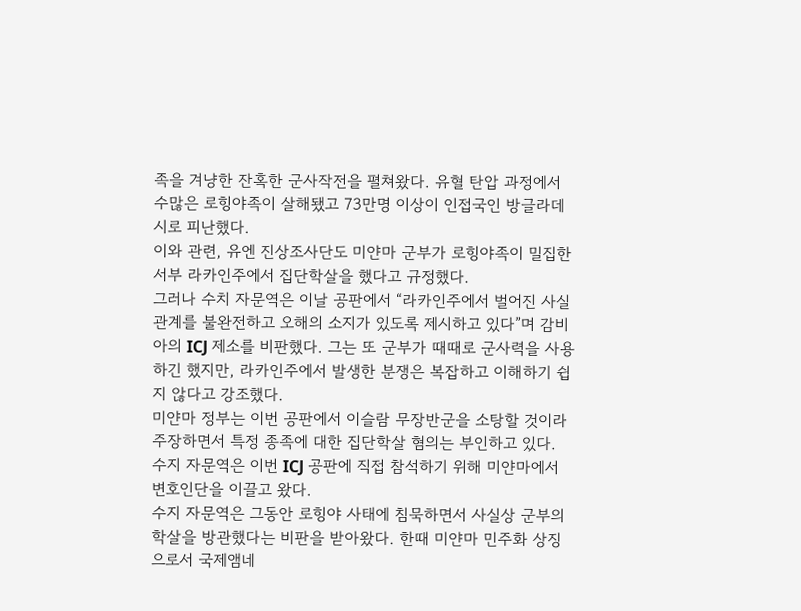족을 겨냥한 잔혹한 군사작전을 펼쳐왔다. 유혈 탄압 과정에서 수많은 로힝야족이 살해됐고 73만명 이상이 인접국인 방글라데시로 피난했다.
이와 관련, 유엔 진상조사단도 미얀마 군부가 로힝야족이 밀집한 서부 라카인주에서 집단학살을 했다고 규정했다.
그러나 수치 자문역은 이날 공판에서 “라카인주에서 벌어진 사실관계를 불완전하고 오해의 소지가 있도록 제시하고 있다”며 감비아의 ICJ 제소를 비판했다. 그는 또 군부가 때때로 군사력을 사용하긴 했지만, 라카인주에서 발생한 분쟁은 복잡하고 이해하기 쉽지 않다고 강조했다.
미얀마 정부는 이번 공판에서 이슬람 무장반군을 소탕할 것이라 주장하면서 특정 종족에 대한 집단학살 혐의는 부인하고 있다.
수지 자문역은 이번 ICJ 공판에 직접 참석하기 위해 미얀마에서 변호인단을 이끌고 왔다.
수지 자문역은 그동안 로힝야 사태에 침묵하면서 사실상 군부의 학살을 방관했다는 비판을 받아왔다. 한때 미얀마 민주화 상징으로서 국제앰네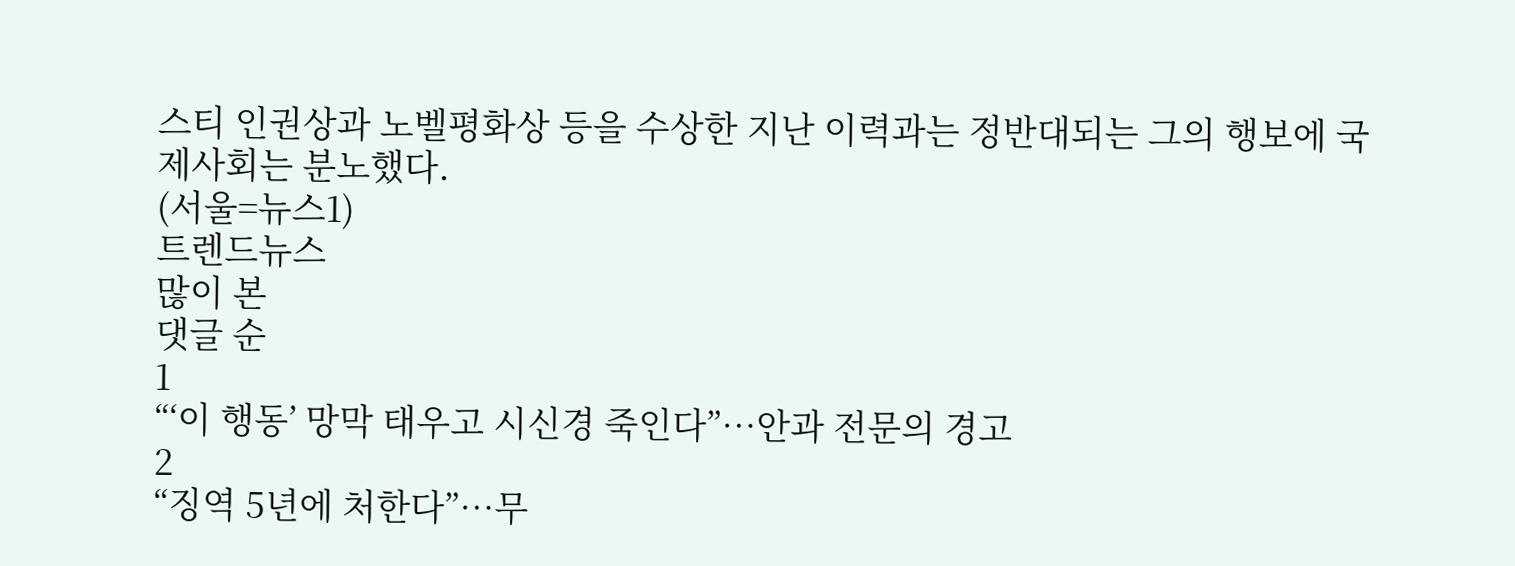스티 인권상과 노벨평화상 등을 수상한 지난 이력과는 정반대되는 그의 행보에 국제사회는 분노했다.
(서울=뉴스1)
트렌드뉴스
많이 본
댓글 순
1
“‘이 행동’ 망막 태우고 시신경 죽인다”…안과 전문의 경고
2
“징역 5년에 처한다”…무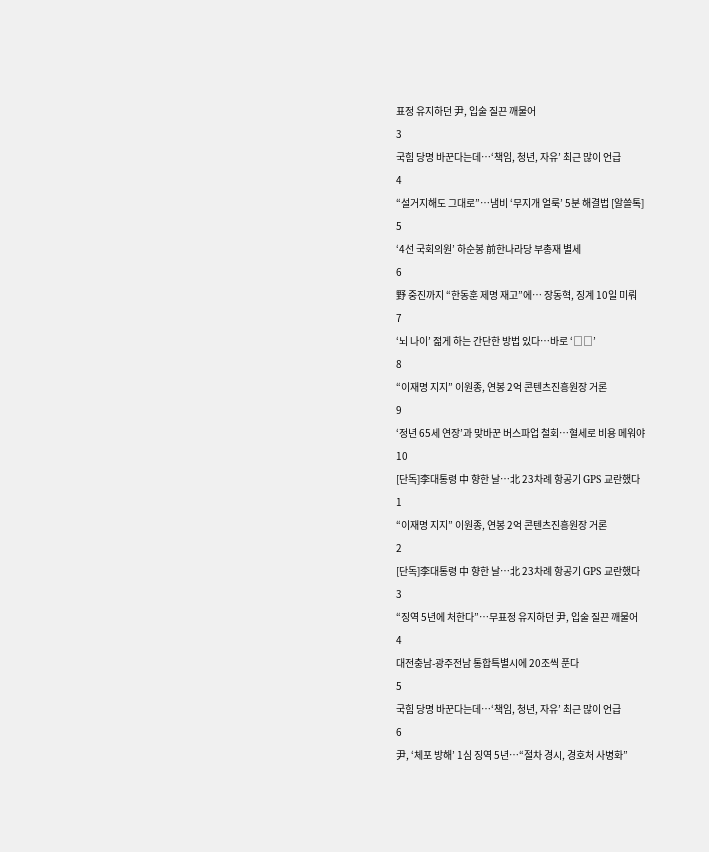표정 유지하던 尹, 입술 질끈 깨물어
3
국힘 당명 바꾼다는데…‘책임, 청년, 자유’ 최근 많이 언급
4
“설거지해도 그대로”…냄비 ‘무지개 얼룩’ 5분 해결법 [알쓸톡]
5
‘4선 국회의원’ 하순봉 前한나라당 부총재 별세
6
野 중진까지 “한동훈 제명 재고”에… 장동혁, 징계 10일 미뤄
7
‘뇌 나이’ 젊게 하는 간단한 방법 있다…바로 ‘□□’
8
“이재명 지지” 이원종, 연봉 2억 콘텐츠진흥원장 거론
9
‘정년 65세 연장’과 맞바꾼 버스파업 철회…혈세로 비용 메워야
10
[단독]李대통령 中 향한 날…北 23차례 항공기 GPS 교란했다
1
“이재명 지지” 이원종, 연봉 2억 콘텐츠진흥원장 거론
2
[단독]李대통령 中 향한 날…北 23차례 항공기 GPS 교란했다
3
“징역 5년에 처한다”…무표정 유지하던 尹, 입술 질끈 깨물어
4
대전충남-광주전남 통합특별시에 20조씩 푼다
5
국힘 당명 바꾼다는데…‘책임, 청년, 자유’ 최근 많이 언급
6
尹, ‘체포 방해’ 1심 징역 5년…“절차 경시, 경호처 사병화”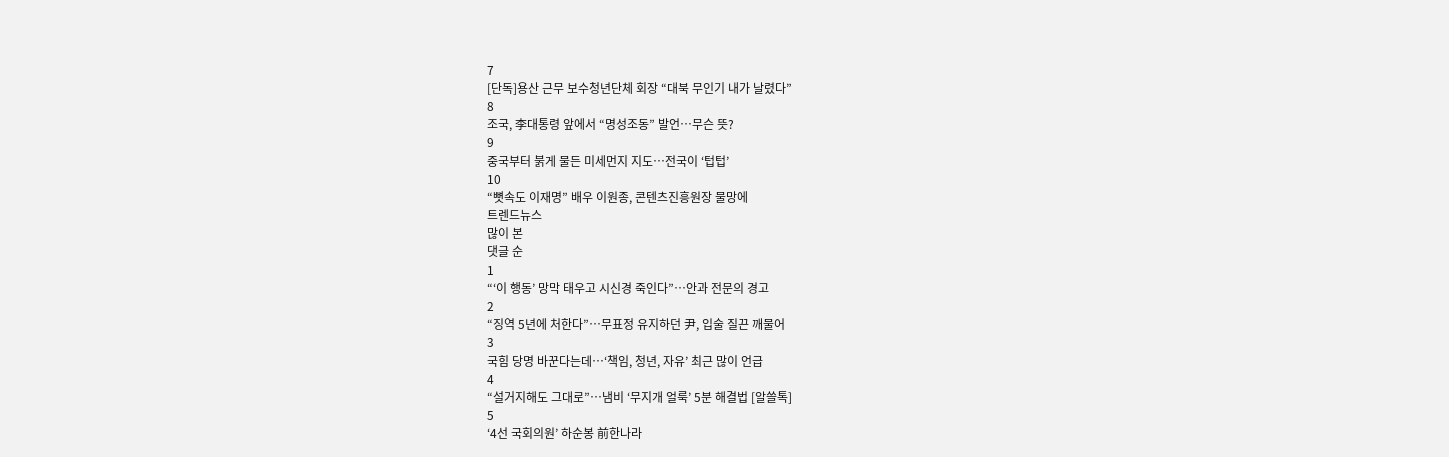7
[단독]용산 근무 보수청년단체 회장 “대북 무인기 내가 날렸다”
8
조국, 李대통령 앞에서 “명성조동” 발언…무슨 뜻?
9
중국부터 붉게 물든 미세먼지 지도…전국이 ‘텁텁’
10
“뼛속도 이재명” 배우 이원종, 콘텐츠진흥원장 물망에
트렌드뉴스
많이 본
댓글 순
1
“‘이 행동’ 망막 태우고 시신경 죽인다”…안과 전문의 경고
2
“징역 5년에 처한다”…무표정 유지하던 尹, 입술 질끈 깨물어
3
국힘 당명 바꾼다는데…‘책임, 청년, 자유’ 최근 많이 언급
4
“설거지해도 그대로”…냄비 ‘무지개 얼룩’ 5분 해결법 [알쓸톡]
5
‘4선 국회의원’ 하순봉 前한나라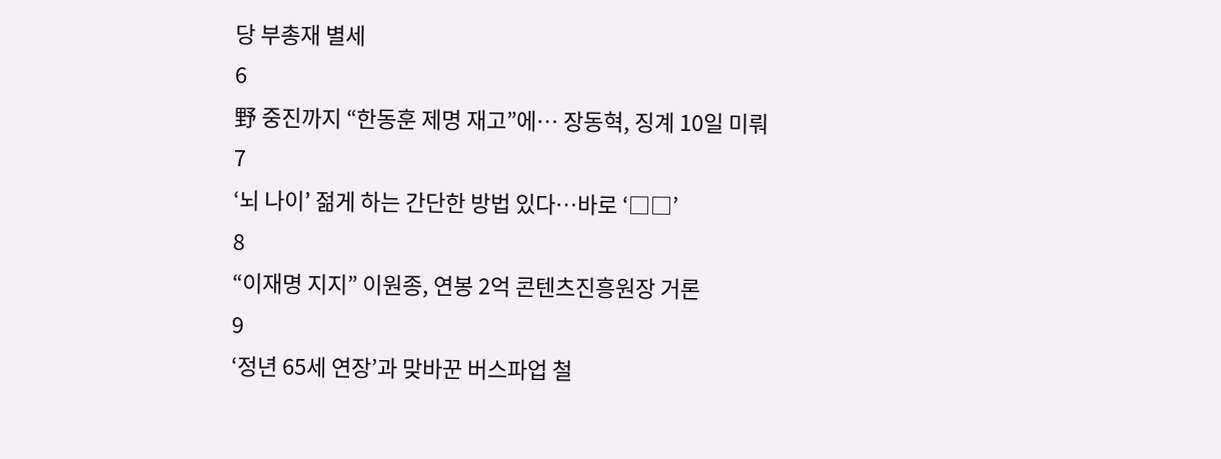당 부총재 별세
6
野 중진까지 “한동훈 제명 재고”에… 장동혁, 징계 10일 미뤄
7
‘뇌 나이’ 젊게 하는 간단한 방법 있다…바로 ‘□□’
8
“이재명 지지” 이원종, 연봉 2억 콘텐츠진흥원장 거론
9
‘정년 65세 연장’과 맞바꾼 버스파업 철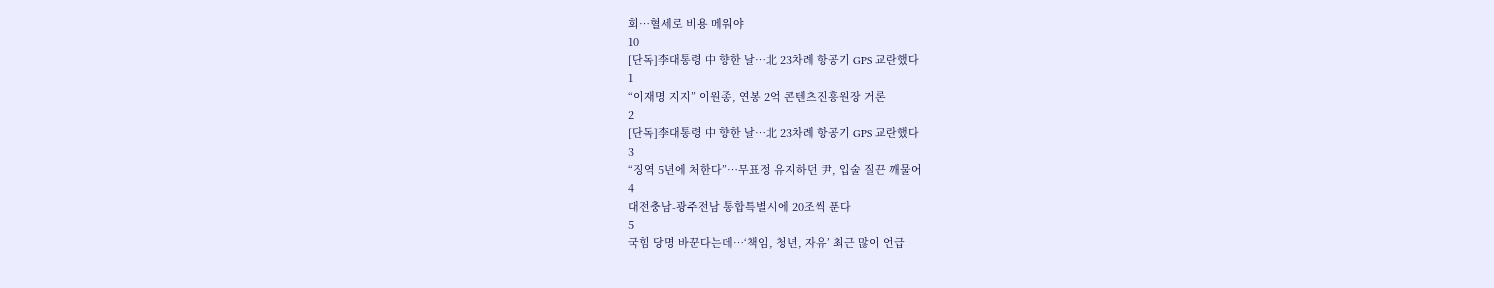회…혈세로 비용 메워야
10
[단독]李대통령 中 향한 날…北 23차례 항공기 GPS 교란했다
1
“이재명 지지” 이원종, 연봉 2억 콘텐츠진흥원장 거론
2
[단독]李대통령 中 향한 날…北 23차례 항공기 GPS 교란했다
3
“징역 5년에 처한다”…무표정 유지하던 尹, 입술 질끈 깨물어
4
대전충남-광주전남 통합특별시에 20조씩 푼다
5
국힘 당명 바꾼다는데…‘책임, 청년, 자유’ 최근 많이 언급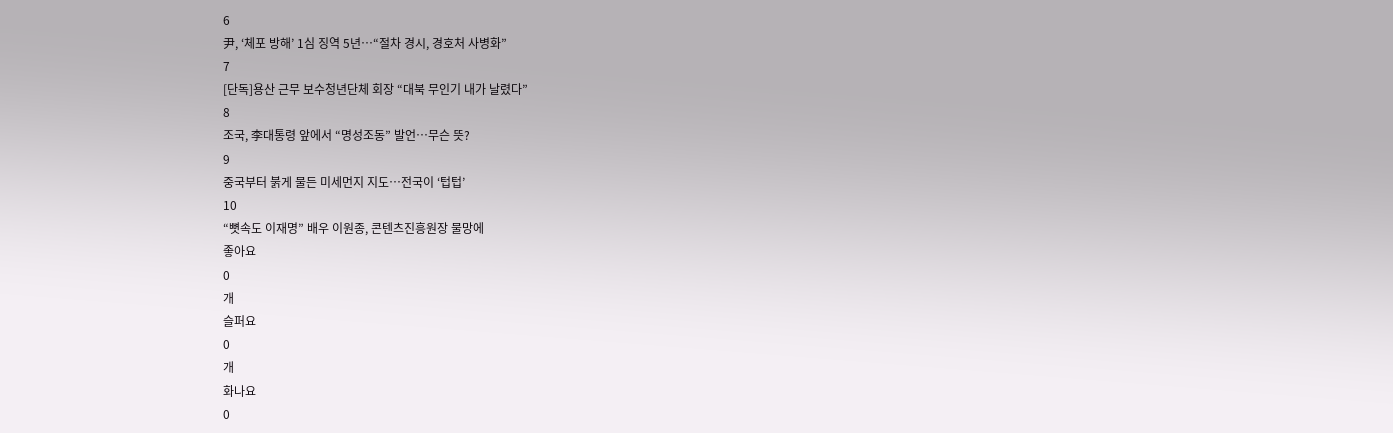6
尹, ‘체포 방해’ 1심 징역 5년…“절차 경시, 경호처 사병화”
7
[단독]용산 근무 보수청년단체 회장 “대북 무인기 내가 날렸다”
8
조국, 李대통령 앞에서 “명성조동” 발언…무슨 뜻?
9
중국부터 붉게 물든 미세먼지 지도…전국이 ‘텁텁’
10
“뼛속도 이재명” 배우 이원종, 콘텐츠진흥원장 물망에
좋아요
0
개
슬퍼요
0
개
화나요
0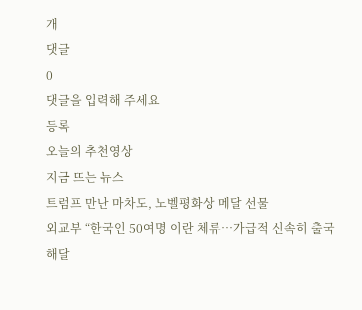개
댓글
0
댓글을 입력해 주세요
등록
오늘의 추천영상
지금 뜨는 뉴스
트럼프 만난 마차도, 노벨평화상 메달 선물
외교부 “한국인 50여명 이란 체류…가급적 신속히 출국해달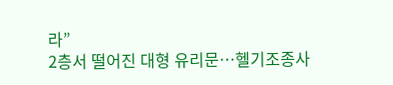라”
2층서 떨어진 대형 유리문…헬기조종사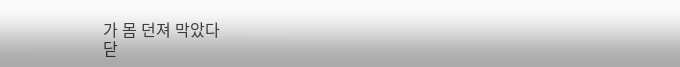가 몸 던져 막았다
닫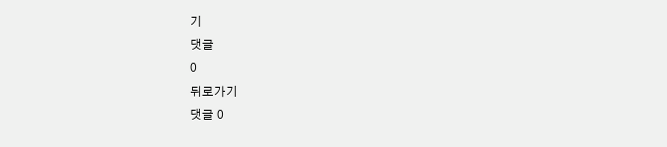기
댓글
0
뒤로가기
댓글 0